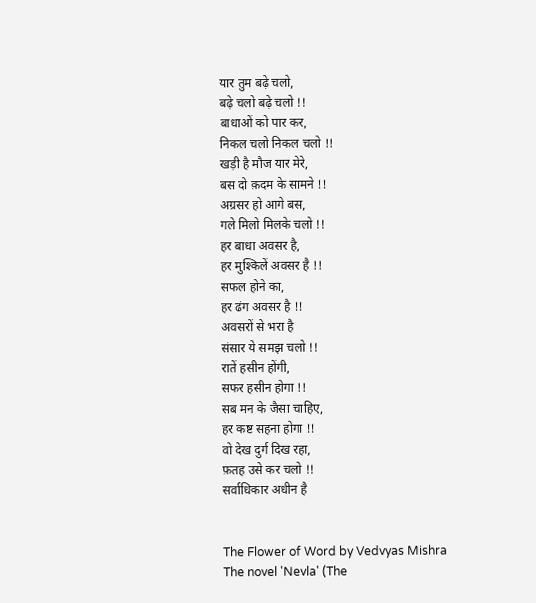यार तुम बढ़े चलो,
बढ़े चलो बढ़े चलो !!
बाधाओं को पार कर,
निकल चलो निकल चलो !!
खड़ी है मौज यार मेरे,
बस दो क़दम के सामने !!
अग्रसर हो आगे बस,
गले मिलो मिलके चलो !!
हर बाधा अवसर है,
हर मुश्किलें अवसर है !!
सफल होने का,
हर ढंग अवसर है !!
अवसरों से भरा है
संसार ये समझ चलो !!
रातें हसीन होंगी,
सफर हसीन होगा !!
सब मन के जैसा चाहिए,
हर कष्ट सहना होगा !!
वो देख दुर्ग दिख रहा,
फ़तह उसे कर चलो !!
सर्वाधिकार अधीन है


The Flower of Word by Vedvyas Mishra
The novel 'Nevla' (The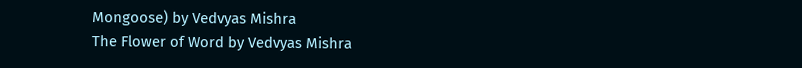Mongoose) by Vedvyas Mishra
The Flower of Word by Vedvyas Mishra